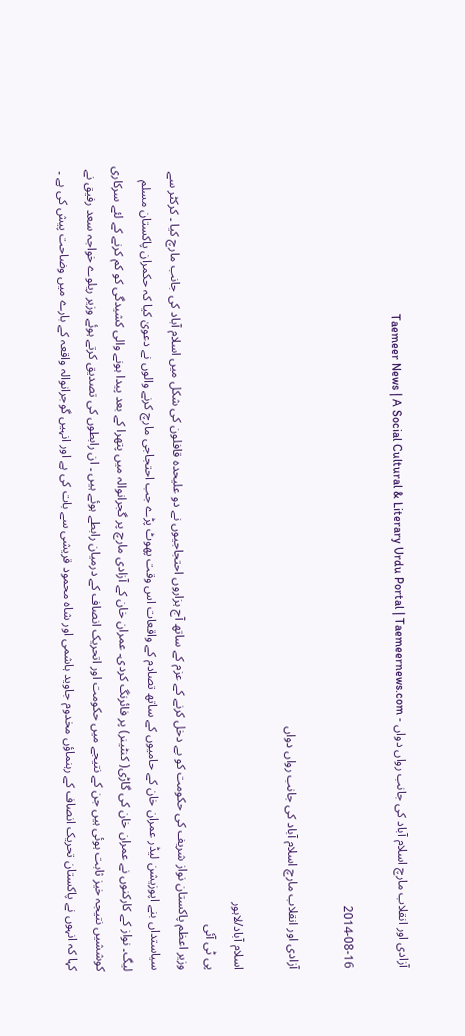آزادی اور انقلاب مارچ اسلام آباد کی جانب رواں دواں - Taemeer News | A Social Cultural & Literary Urdu Portal | Taemeernews.com

2014-08-16

آزادی اور انقلاب مارچ اسلام آباد کی جانب رواں دواں

اسلام آباد/لاہور
پی ٹی آئی
وزیر اعظم پاکستان نواز شریف کی حکومت کو بے دخل کرنے کے عزم کے ساتھ آج ہزاروں احتجاجیوں نے دو علیحدہ قافلون کی شکل میں اسلام آباد کی جانب مارچ کیا ۔ کرکٹر سے سیاستداں بنے اپوزیشن لیڈر عمران خان کے حامیوں کے ساتھ تصادم کے واقعات اس وقت پھوٹ پڑے جب احتجاجی مارچ کرنے والوں نے دعویٰ کیا کہ حکمران پاکستان مسلم لیگ۔ نواز کے کارکنوں نے عمران خان کی گاڑی( کنٹینر) پر فائرنگ کردی۔ عمران خان کے آزادی مارچ پر گجرانوالہ میں پتھرا کے بعد پیدا ہونے والی کشیدگی کو کم کرنے کے لئے سرکاری کوششیں نتیجہ خیز ثابت ہوئی ہیں جن کے نتیجے میں حکومت اور اتحریک انصاف کے درمیان رابطے ہوئے ہیں ۔ ان رابطوں کی تصدیق کرتے ہوئے وزیر ریلوے خواجہ سعد رفیق نے کہا کہ انہوں نے پاکستان تحریک انصاف کے رہنماؤں مخدوم جاوید ہاشمی اور شاہ محمود قریشی سے بات کی ہے اور انہیں گوجرانوالہ واقعہ کے بارے میں وضاحت پیش کی ہے ۔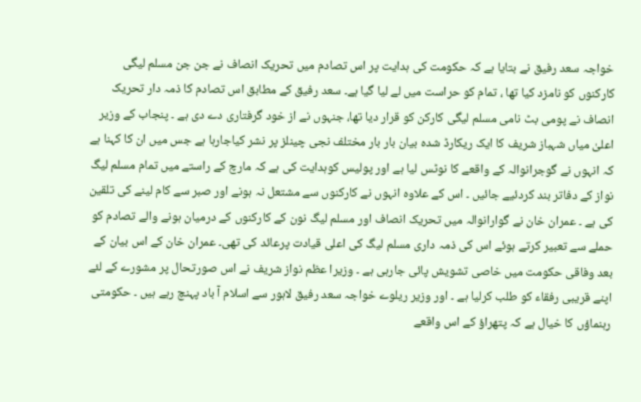خواجہ سعد رفیق نے بتایا ہے کہ حکومت کی ہدایت پر اس تصادم میں تحریک انصاف نے جن جن مسلم لیگی کارکنوں کو نامزد کیا تھا ، تمام کو حراست میں لے لیا گیا ہے۔ سعد رفیق کے مطابق اس تصادم کا ذمہ دار تحریک انصاف نے پومی بٹ نامی مسلم لیگی کارکن کو قرار دیا تھا، جنہوں نے از خود گرفتاری دے دی ہے ۔ پنجاب کے وزیر اعلیٰ میاں شہباز شریف کا ایک ریکارڈ شدہ بیان بار بار مختلف نجی چینلز پر نشر کیاجارہا ہے جس میں ان کا کہنا ہے کہ انہوں نے گوجرانوالہ کے واقعے کا نوٹس لیا ہے اور پولیس کوہدایت کی ہے کہ مارچ کے راستے میں تمام مسلم لیگ نواز کے دفاتر بند کردئیے جائیں ۔ اس کے علاوہ انہوں نے کارکنوں سے مشتعل نہ ہونے اور صبر سے کام لینے کی تلقین کی ہے ۔ عمران خان نے گوارانوالہ میں تحریک انصاف اور مسلم لیگ نون کے کارکنوں کے درمیان ہونے والے تصادم کو حملے سے تعبیر کرتے ہوئے اس کی ذمہ داری مسلم لیگ کی اعلی قیادت پرعائد کی تھی۔ عمران خان کے اس بیان کے بعد وفاقی حکومت میں خاصی تشویش پائی جارہی ہے ۔ وزیرا عظم نواز شریف نے اس صورتحال پر مشورے کے لئے اپنے قریبی رفقاء کو طلب کرلیا ہے ۔ اور وزیر ریلوے خواجہ سعد رفیق لاہور سے اسلام آ باد پہنچ رہے ہیں ۔ حکومتی رہنماؤں کا خیال ہے کہ پتھراؤ کے اس واقعے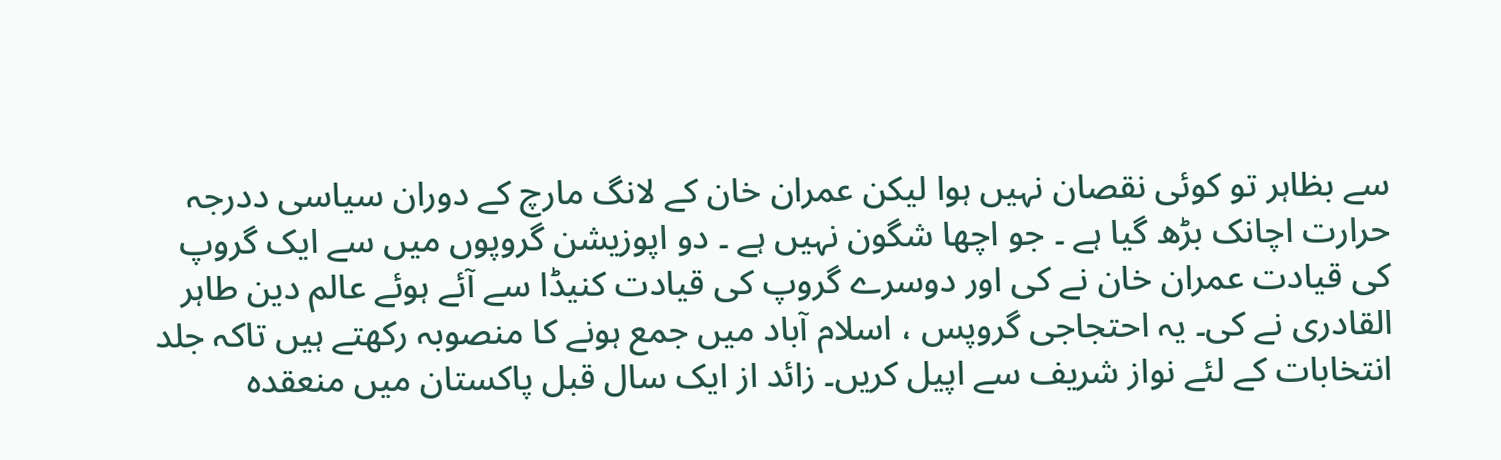سے بظاہر تو کوئی نقصان نہیں ہوا لیکن عمران خان کے لانگ مارچ کے دوران سیاسی ددرجہ حرارت اچانک بڑھ گیا ہے ۔ جو اچھا شگون نہیں ہے ۔ دو اپوزیشن گروپوں میں سے ایک گروپ کی قیادت عمران خان نے کی اور دوسرے گروپ کی قیادت کنیڈا سے آئے ہوئے عالم دین طاہر القادری نے کی۔ یہ احتجاجی گروپس ، اسلام آباد میں جمع ہونے کا منصوبہ رکھتے ہیں تاکہ جلد انتخابات کے لئے نواز شریف سے اپیل کریں۔ زائد از ایک سال قبل پاکستان میں منعقدہ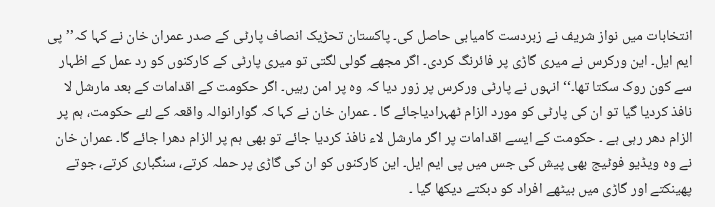انتخابات میں نواز شریف نے زبردست کامیابی حاصل کی۔ پاکستان تحڑیک انصاف پارٹی کے صدر عمران خان نے کہا کہ’’پی ایم ایل۔ این ورکرس نے میری گاڑی پر فائرنگ کردی۔ اگر مجھے گولی لگتی تو میری پارٹی کے کارکنوں کو رد عمل کے اظہار سے کون روک سکتا تھا۔‘‘ انہوں نے پارٹی ورکرس پر زور دیا کہ وہ پر امن رہیں۔ اگر حکومت کے اقدامات کے بعد مارشل لا نافذ کردیا گیا تو ان کی پارٹی کو مورد الزام ٹھہرادیاجائے گا ۔ عمران خان نے کہا کہ گوارانوالہ واقعہ کے لئے حکومت، ہم پر الزام دھر رہی ہے ۔ حکومت کے ایسے اقدامات پر اگر مارشل لاء نافذ کردیا جائے تو بھی ہم پر الزام دھرا جائے گا۔ عمران خان نے وہ ویڈیو فوٹیج بھی پیش کی جس میں پی ایم ایل۔ این کارکنوں کو ان کی گاڑی پر حملہ کرتے، سنگباری کرتے، جوتے پھینکتے اور گاڑی میں بیٹھے افراد کو دبکتے دیکھا گیا ۔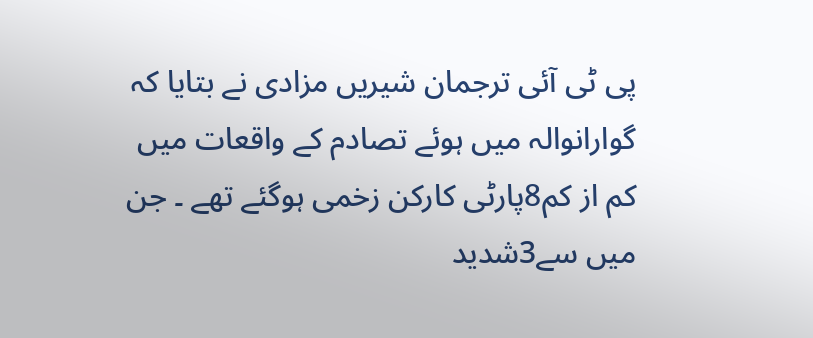پی ٹی آئی ترجمان شیریں مزادی نے بتایا کہ گوارانوالہ میں ہوئے تصادم کے واقعات میں کم از کم8پارٹی کارکن زخمی ہوگئے تھے ۔ جن میں سے3شدید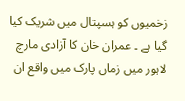زخمیوں کو ہسپتال میں شریک کیا گیا ہے ۔ عمران خان کا آزادی مارچ لاہور میں زماں پارک میں واقع ان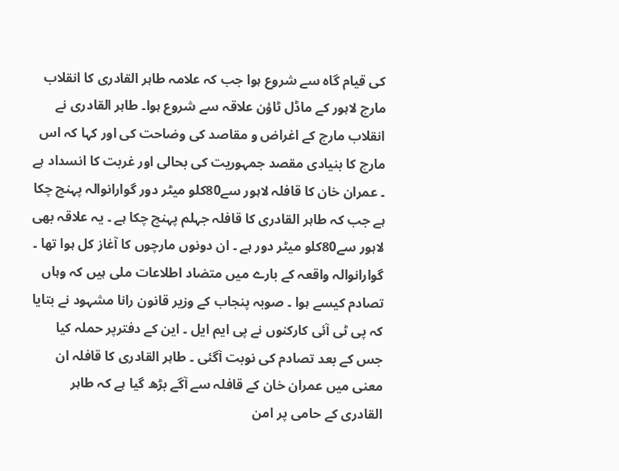کی قیام گاہ سے شروع ہوا جب کہ علامہ طاہر القادری کا انقلاب مارچ لاہور کے ماڈل ٹاؤن علاقہ سے شروع ہوا۔ طاہر القادری نے انقلاب مارچ کے اغراض و مقاصد کی وضاحت کی اور کہا کہ اس مارچ کا بنیادی مقصد جمہوریت کی بحالی اور غربت کا انسداد ہے ۔ عمران خان کا قافلہ لاہور سے80کلو میٹر دور گوارانوالہ پہنچ چکا ہے جب کہ طاہر القادری کا قافلہ جہلم پہنچ چکا ہے ۔ یہ علاقہ بھی لاہور سے80کلو میٹر دور ہے ۔ ان دونوں مارچوں کا آغاز کل ہوا تھا ۔ گوارانوالہ واقعہ کے بارے میں متضاد اطلاعات ملی ہیں کہ وہاں تصادم کیسے ہوا ۔ صوبہ پنجاب کے وزیر قانون رانا مشہود نے بتایا کہ پی ٹی آئی کارکنوں نے پی ایم ایل ۔ این کے دفترپر حملہ کیا جس کے بعد تصادم کی نوبت آگئی ۔ طاہر القادری کا قافلہ ان معنی میں عمران خان کے قافلہ سے آگے بڑھ گیا ہے کہ طاہر القادری کے حامی پر امن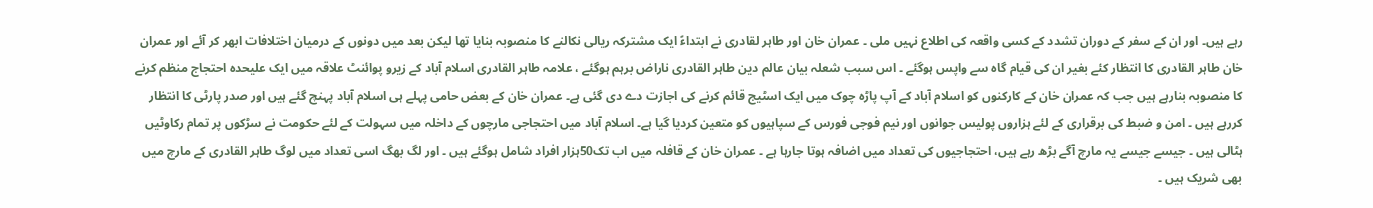رہے ہیں۔ اور ان کے سفر کے دوران تشدد کے کسی واقعہ کی اطلاع نہیں ملی ۔ عمران خان اور طاہر لقادری نے ابتداءً ایک مشترکہ ریالی نکالنے کا منصوبہ بنایا تھا لیکن بعد میں دونوں کے درمیان اختلافات ابھر کر آئے اور عمران خان طاہر القادری کا انتظار کئے بغیر ان کی قیام گاہ سے واپس ہوگئے ۔ اس سبب شعلہ بیان عالم دین طاہر القادری ناراض برہم ہوگئے ، علامہ طاہر القادری اسلام آباد کے زیرو پوائنٹ علاقہ میں ایک علیحدہ احتجاج منظم کرنے کا منصوبہ بنارہے ہیں جب کہ عمران خان کے کارکنوں کو اسلام آباد کے آپ پاڑہ چوک میں ایک اسٹیج قائم کرنے کی اجازت دے دی گئی ہے۔ عمران خان کے بعض حامی پہلے ہی اسلام آباد پہنچ گئے ہیں اور صدر پارٹی کا انتظار کررہے ہیں ۔ امن و ضبط کی برقراری کے لئے ہزاروں پولیس جوانوں اور نیم فوجی فورس کے سپاہیوں کو متعین کردیا گیا ہے۔ اسلام آباد میں احتجاجی مارچوں کے داخلہ میں سہولت کے لئے حکومت نے سڑکوں پر تمام رکاوٹیں ہٹالی ہیں ۔ جیسے جیسے یہ مارچ آگے بڑھ رہے ہیں، احتجاجیوں کی تعداد میں اضافہ ہوتا جارہا ہے ۔ عمران خان کے قافلہ میں اب تک50ہزار افراد شامل ہوگئے ہیں ۔ اور لگ بھگ اسی تعداد میں لوگ طاہر القادری کے مارچ میں بھی شریک ہیں ۔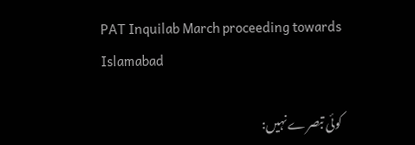PAT Inquilab March proceeding towards Islamabad

کوئی تبصرے نہیں: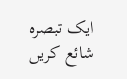ایک تبصرہ شائع کریں